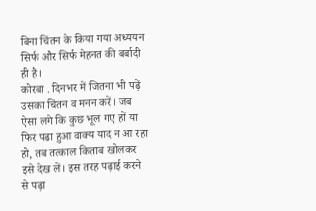बिना चिंतन के किया गया अध्ययन सिर्फ और सिर्फ मेहनत की बर्बादी ही है।
कोरबा . दिनभर में जितना भी पढ़ें उसका चिंतन व मनन करें। जब ऐसा लगे कि कुछ भूल गए हों या फिर पढा हुआ वाक्य याद न आ रहा हो, तब तत्काल किताब खोलकर इसे देख लें। इस तरह पढ़ाई करने से पढ़ा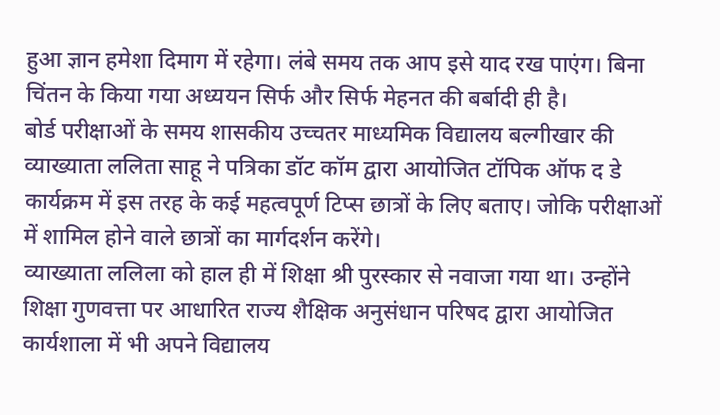हुआ ज्ञान हमेशा दिमाग में रहेगा। लंबे समय तक आप इसे याद रख पाएंग। बिना चिंतन के किया गया अध्ययन सिर्फ और सिर्फ मेहनत की बर्बादी ही है।
बोर्ड परीक्षाओं के समय शासकीय उच्चतर माध्यमिक विद्यालय बल्गीखार की व्याख्याता ललिता साहू ने पत्रिका डॉट कॉम द्वारा आयोजित टॉपिक ऑफ द डे कार्यक्रम में इस तरह के कई महत्वपूर्ण टिप्स छात्रों के लिए बताए। जोकि परीक्षाओं में शामिल होने वाले छात्रों का मार्गदर्शन करेंगे।
व्याख्याता ललिला को हाल ही में शिक्षा श्री पुरस्कार से नवाजा गया था। उन्होंने शिक्षा गुणवत्ता पर आधारित राज्य शैक्षिक अनुसंधान परिषद द्वारा आयोजित कार्यशाला में भी अपने विद्यालय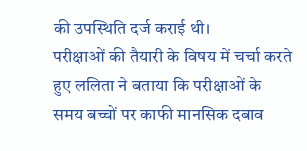की उपस्थिति दर्ज कराई थी।
परीक्षाओं की तैयारी के विषय में चर्चा करते हुए ललिता ने बताया कि परीक्षाओं के समय बच्चों पर काफी मानसिक दबाव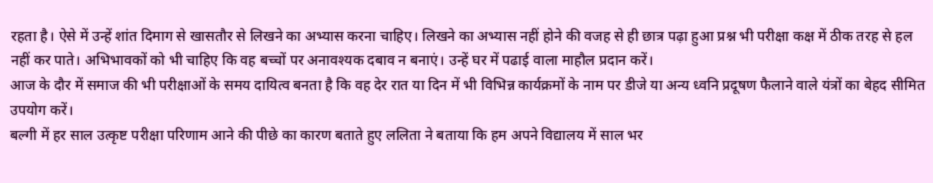रहता है। ऐसे में उन्हें शांत दिमाग से खासतौर से लिखने का अभ्यास करना चाहिए। लिखने का अभ्यास नहीं होने की वजह से ही छात्र पढ़ा हुआ प्रश्न भी परीक्षा कक्ष में ठीक तरह से हल नहीं कर पाते। अभिभावकों को भी चाहिए कि वह बच्चों पर अनावश्यक दबाव न बनाएं। उन्हें घर में पढाई वाला माहौल प्रदान करें।
आज के दौर में समाज की भी परीक्षाओं के समय दायित्व बनता है कि वह देर रात या दिन में भी विभिन्न कार्यक्रमों के नाम पर डीजे या अन्य ध्वनि प्रदूषण फैलाने वाले यंत्रों का बेहद सीमित उपयोग करें।
बल्गी में हर साल उत्कृष्ट परीक्षा परिणाम आने की पीछे का कारण बताते हुए ललिता ने बताया कि हम अपने विद्यालय में साल भर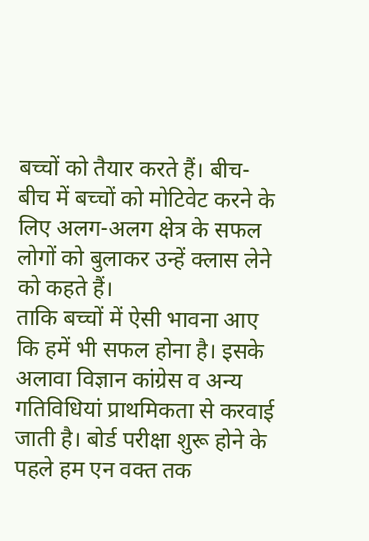बच्चों को तैयार करते हैं। बीच-बीच में बच्चों को मोटिवेट करने के लिए अलग-अलग क्षेत्र के सफल लोगों को बुलाकर उन्हें क्लास लेने को कहते हैं।
ताकि बच्चों में ऐसी भावना आए कि हमें भी सफल होना है। इसके अलावा विज्ञान कांग्रेस व अन्य गतिविधियां प्राथमिकता से करवाई जाती है। बोर्ड परीक्षा शुरू होने के पहले हम एन वक्त तक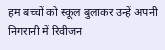हम बच्चों को स्कूल बुलाकर उन्हें अपनी निगरानी में रिवीजन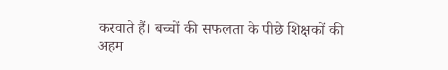करवाते हैं। बच्चों की सफलता के पीछे शिक्षकों की अहम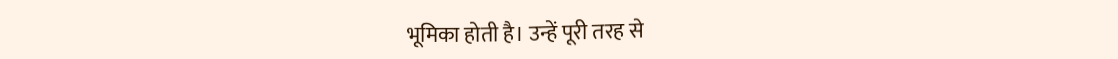भूमिका होती है। उन्हें पूरी तरह से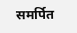समर्पित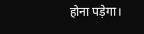होना पड़ेगा।